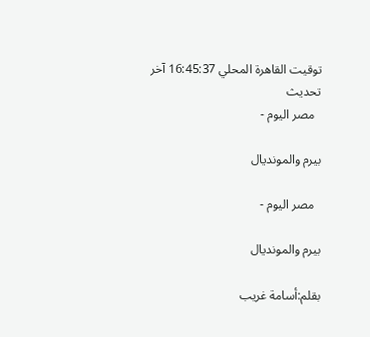توقيت القاهرة المحلي 16:45:37 آخر تحديث
  مصر اليوم -

بيرم والمونديال

  مصر اليوم -

بيرم والمونديال

بقلم:أسامة غريب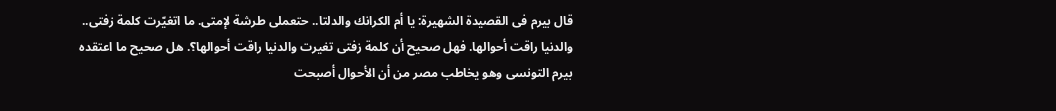قال بيرم فى القصيدة الشهيرة: يا أم الكرانك والدلتا.. حتعملى طرشة لإمتى. ما اتغيّرت كلمة زفتى.. والدنيا راقت أحوالها. فهل صحيح أن كلمة زفتى تغيرت والدنيا راقت أحوالها؟. هل صحيح ما اعتقده بيرم التونسى وهو يخاطب مصر من أن الأحوال أصبحت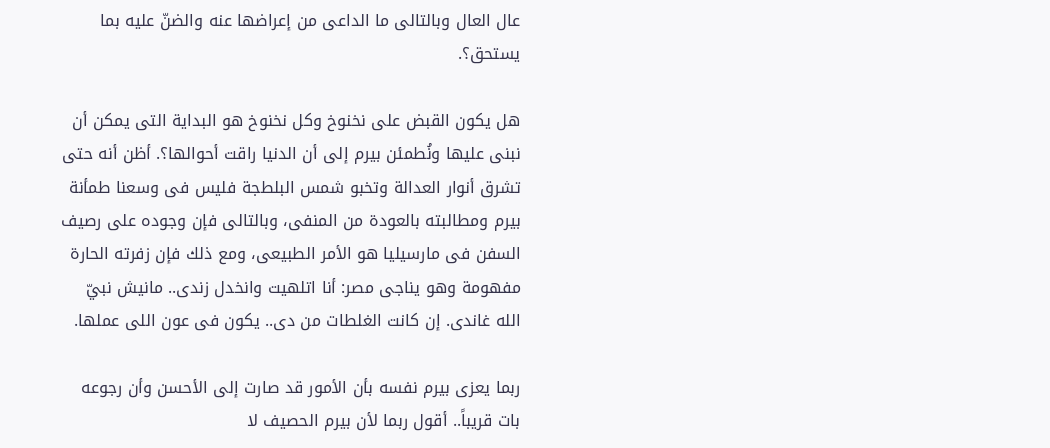عال العال وبالتالى ما الداعى من إعراضها عنه والضنّ عليه بما يستحق؟.

هل يكون القبض على نخنوخ وكل نخنوخ هو البداية التى يمكن أن نبنى عليها ونُطمئن بيرم إلى أن الدنيا راقت أحوالها؟. أظن أنه حتى تشرق أنوار العدالة وتخبو شمس البلطجة فليس فى وسعنا طمأنة بيرم ومطالبته بالعودة من المنفى، وبالتالى فإن وجوده على رصيف السفن فى مارسيليا هو الأمر الطبيعى، ومع ذلك فإن زفرته الحارة مفهومة وهو يناجى مصر: أنا اتلهيت وانخدل زندى.. مانيش نبيّ الله غاندى. إن كانت الغلطات من دى.. يكون فى عون اللى عملها.

ربما يعزى بيرم نفسه بأن الأمور قد صارت إلى الأحسن وأن رجوعه بات قريباً.. أقول ربما لأن بيرم الحصيف لا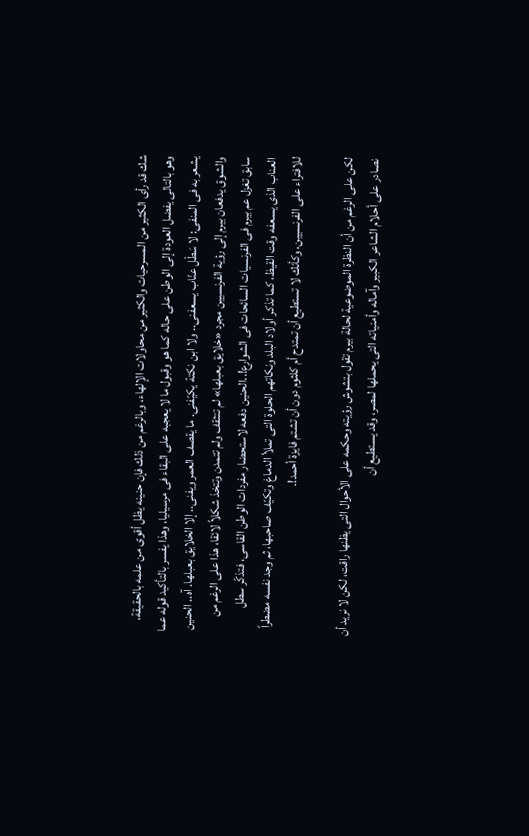شك قد رأى الكثير من المسرحيات والكثير من محاولات الإلهاء، وبالرغم من ذلك فإن حنينه يظل أقوى من علمه بالحقيقة، وهو بالتالى يفضل العودة إلى الوطن على حاله كما هو وقبول ما لا يعجبه على البقاء فى مرسيليا، وهذا يفسر بالتأكيد قوله عما يشعر به فى المنفى: لا سَطْل عنّاب يسعفنى.. ولا ابن نكتة يكيّفنى. ما يقصف العمر ويفنى.. إلا الخلايق بعبلها. آه.. الحنين والشوق يدفعان بيرم إلى رؤية الفرنسيين مجرد «خلايق بعبلها» لم تتثقف ولم تتمدن وتتخذ شكلاً لائقا، هذا على الرغم من سابق تغزل عم بيرم فى الفرنسيات السائحات فى الشوارع!..الحنين دفعه لاستحضار مفردات الوطن القاسى، فتذكّر سطل العناب الذى يسعفه وقت القيظ، كما تذكر أولاد البلد ونكاتهم الحلوة التى تملأ الدماغ وتكيّف صاحبها، ثم وجد نفسه مضطراً للافتراء على الفرنسيين، وكأنك لا تستطيع أن تمتدح أم كلثوم دون أن تشتم فايزة أحمد!.

لكن على الرغم من أن النظرة الموضوعية لحالة بيرم تقول بتشوش رؤيته وحكمه على الأحوال التى يظنها راقت، لكن لا نريد أن نصادر على أحلام الشاعر الكبير وآماله وأمنياته التى يحملها لمصر، وقد يستطيع أن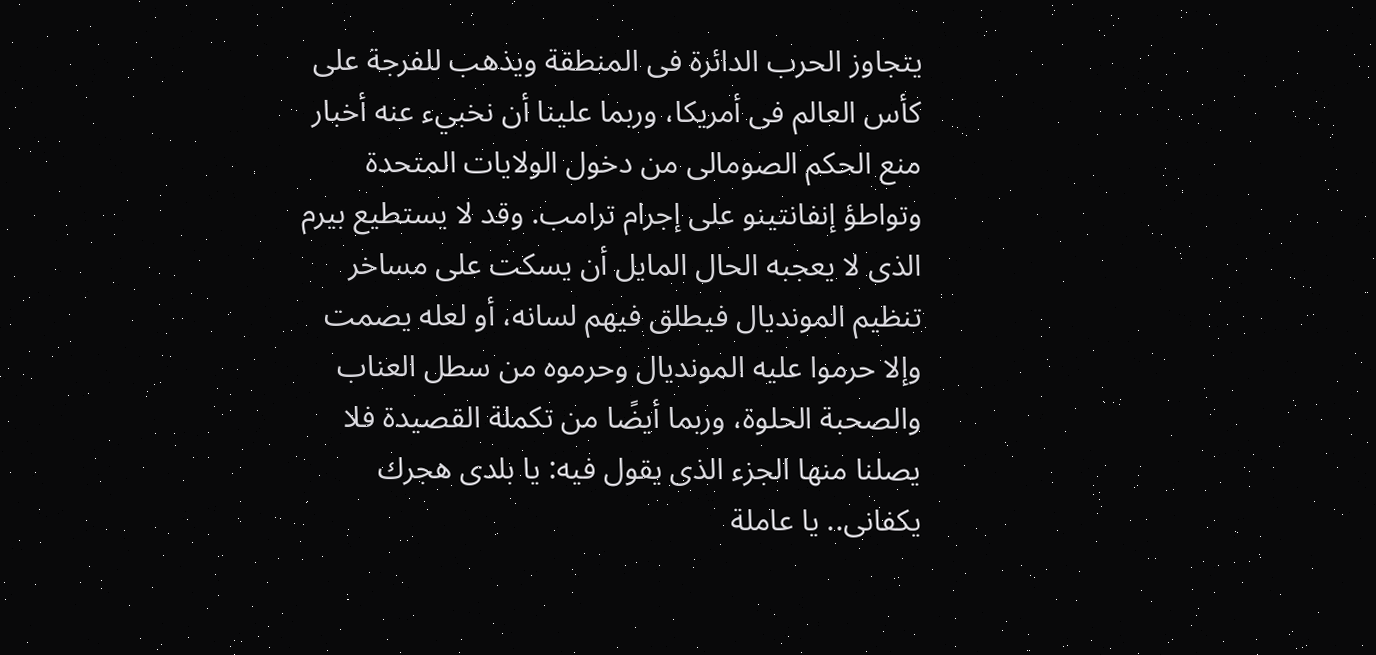يتجاوز الحرب الدائرة فى المنطقة ويذهب للفرجة على كأس العالم فى أمريكا، وربما علينا أن نخبيء عنه أخبار منع الحكم الصومالى من دخول الولايات المتحدة وتواطؤ إنفانتينو على إجرام ترامب. وقد لا يستطيع بيرم الذى لا يعجبه الحال المايل أن يسكت على مساخر تنظيم المونديال فيطلق فيهم لسانه، أو لعله يصمت وإلا حرموا عليه المونديال وحرموه من سطل العناب والصحبة الحلوة، وربما أيضًا من تكملة القصيدة فلا يصلنا منها الجزء الذى يقول فيه: يا بلدى هجرك يكفانى.. يا عاملة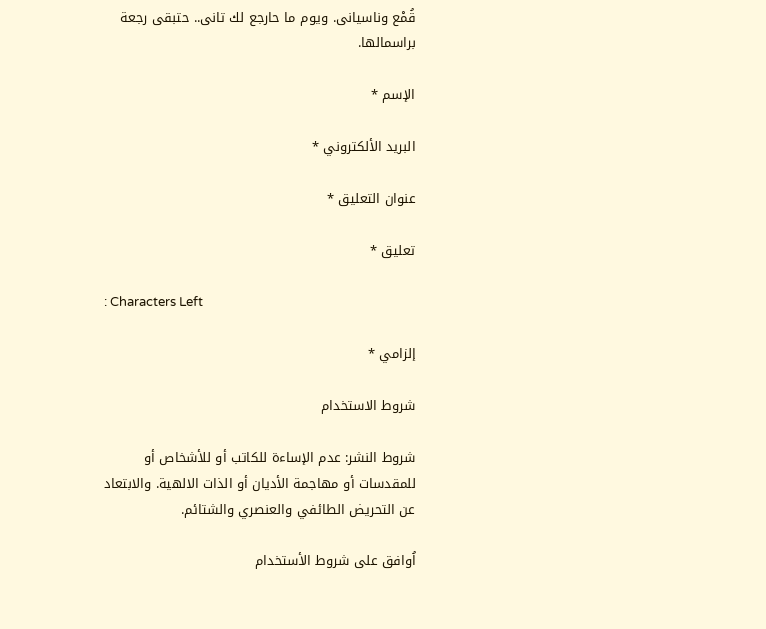قُمْع وناسيانى. ويوم ما حارجع لك تانى.. حتبقى رجعة براسمالها.

الإسم *

البريد الألكتروني *

عنوان التعليق *

تعليق *

: Characters Left

إلزامي *

شروط الاستخدام

شروط النشر: عدم الإساءة للكاتب أو للأشخاص أو للمقدسات أو مهاجمة الأديان أو الذات الالهية. والابتعاد عن التحريض الطائفي والعنصري والشتائم.

اُوافق على شروط الأستخدام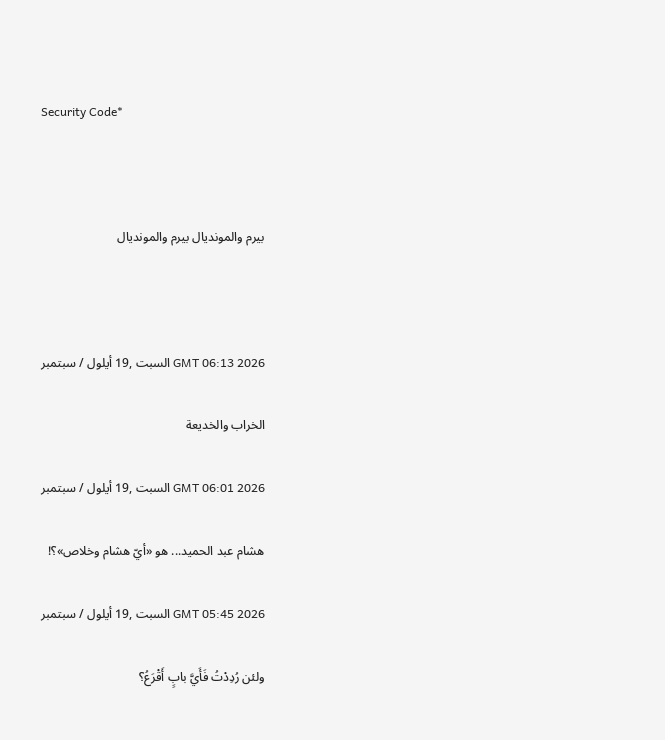Security Code*



بيرم والمونديال بيرم والمونديال



GMT 06:13 2026 السبت ,19 أيلول / سبتمبر

الخراب والخديعة

GMT 06:01 2026 السبت ,19 أيلول / سبتمبر

هشام عبد الحميد... هو «أيّ هشام وخلاص»؟!

GMT 05:45 2026 السبت ,19 أيلول / سبتمبر

ولئن رُدِدْتُ فَأَيَّ بابٍ أَقْرَعُ؟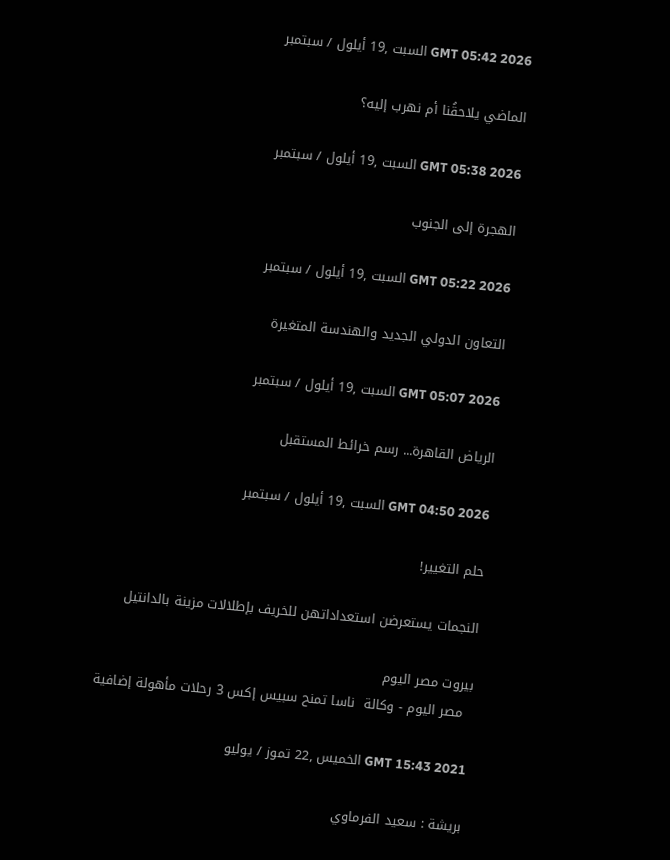GMT 05:42 2026 السبت ,19 أيلول / سبتمبر

الماضي يلاحقُنا أم نهرب إليه؟

GMT 05:38 2026 السبت ,19 أيلول / سبتمبر

الهجرة إلى الجنوب

GMT 05:22 2026 السبت ,19 أيلول / سبتمبر

التعاون الدولي الجديد والهندسة المتغيرة

GMT 05:07 2026 السبت ,19 أيلول / سبتمبر

الرياض القاهرة... رسم خرائط المستقبل

GMT 04:50 2026 السبت ,19 أيلول / سبتمبر

حلم التغيير!

النجمات يستعرضن استعداداتهن للخريف بإطلالات مزينة بالدانتيل

بيروت مصر اليوم
  مصر اليوم - وكالة  ناسا تمنح سبيس إكس 3 رحلات مأهولة إضافية

GMT 15:43 2021 الخميس ,22 تموز / يوليو

بريشة : سعيد الفرماوي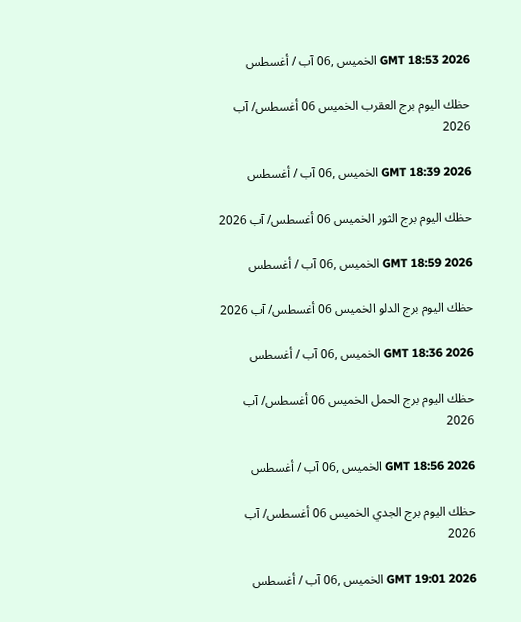GMT 18:53 2026 الخميس ,06 آب / أغسطس

حظك اليوم برج العقرب الخميس 06 أغسطس/ آب 2026

GMT 18:39 2026 الخميس ,06 آب / أغسطس

حظك اليوم برج الثور الخميس 06 أغسطس/ آب 2026

GMT 18:59 2026 الخميس ,06 آب / أغسطس

حظك اليوم برج الدلو الخميس 06 أغسطس/ آب 2026

GMT 18:36 2026 الخميس ,06 آب / أغسطس

حظك اليوم برج الحمل الخميس 06 أغسطس/ آب 2026

GMT 18:56 2026 الخميس ,06 آب / أغسطس

حظك اليوم برج الجدي الخميس 06 أغسطس/ آب 2026

GMT 19:01 2026 الخميس ,06 آب / أغسطس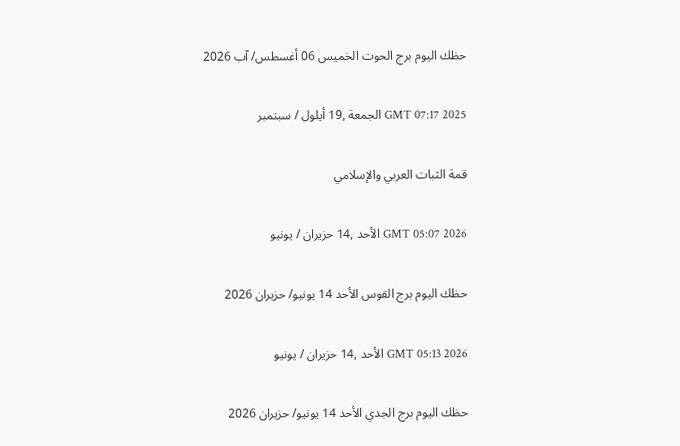حظك اليوم برج الحوت الخميس 06 أغسطس/ آب 2026

GMT 07:17 2025 الجمعة ,19 أيلول / سبتمبر

قمة الثبات العربي والإسلامي

GMT 05:07 2026 الأحد ,14 حزيران / يونيو

حظك اليوم برج القوس الأحد 14 يونيو/ حزيران 2026

GMT 05:13 2026 الأحد ,14 حزيران / يونيو

حظك اليوم برج الجدي الأحد 14 يونيو/ حزيران 2026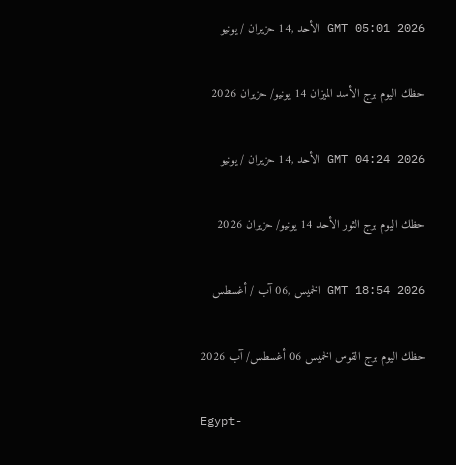GMT 05:01 2026 الأحد ,14 حزيران / يونيو

حظك اليوم برج الأسد الميزان 14 يونيو/ حزيران 2026

GMT 04:24 2026 الأحد ,14 حزيران / يونيو

حظك اليوم برج الثور الأحد 14 يونيو/ حزيران 2026

GMT 18:54 2026 الخميس ,06 آب / أغسطس

حظك اليوم برج القوس الخميس 06 أغسطس/ آب 2026

Egypt-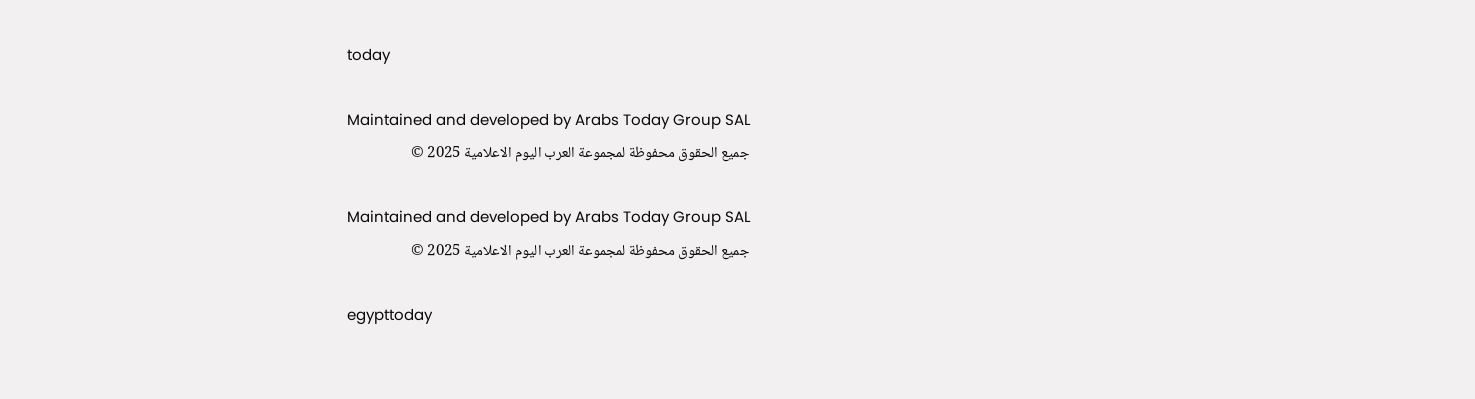today

Maintained and developed by Arabs Today Group SAL
جميع الحقوق محفوظة لمجموعة العرب اليوم الاعلامية 2025 ©

Maintained and developed by Arabs Today Group SAL
جميع الحقوق محفوظة لمجموعة العرب اليوم الاعلامية 2025 ©

egypttoday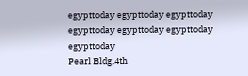egypttoday egypttoday egypttoday
egypttoday egypttoday egypttoday
egypttoday
Pearl Bldg.4th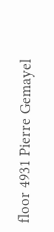floor 4931 Pierre Gemayel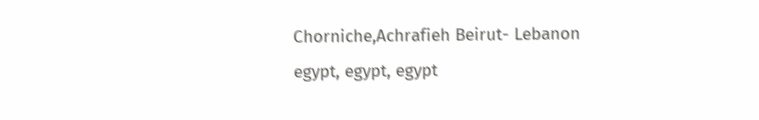Chorniche,Achrafieh Beirut- Lebanon
egypt, egypt, egypt